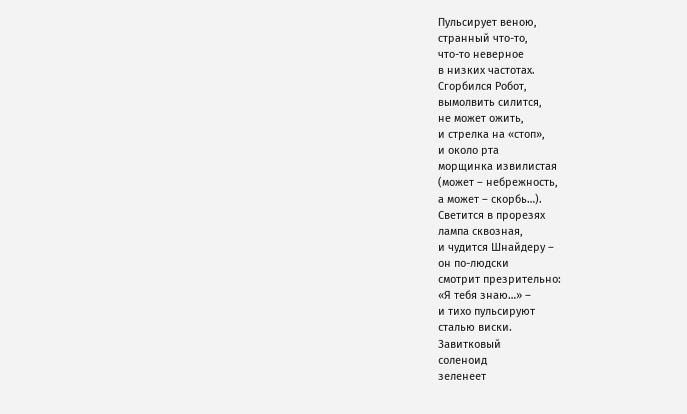Пульсирует веною,
странный что-то,
что-то неверное
в низких частотах.
Сгорбился Робот,
вымолвить силится,
не может ожить,
и стрелка на «стоп»,
и около рта
морщинка извилистая
(может – небрежность,
а может – скорбь…).
Светится в прорезях
лампа сквозная,
и чудится Шнайдеру –
он по-людски
смотрит презрительно:
«Я тебя знаю…» –
и тихо пульсируют
сталью виски.
Завитковый
соленоид
зеленеет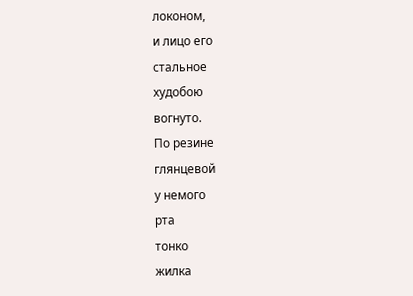локоном,
и лицо его
стальное
худобою
вогнуто.
По резине
глянцевой
у немого
рта
тонко
жилка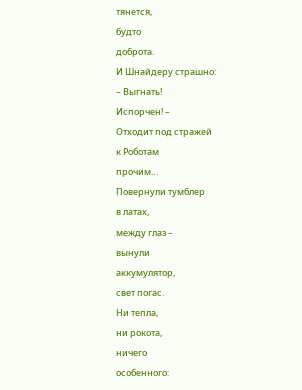тянется,
будто
доброта.
И Шнайдеру страшно:
– Выгнать!
Испорчен! –
Отходит под стражей
к Роботам
прочим…
Повернули тумблер
в латах,
между глаз –
вынули
аккумулятор,
свет погас.
Ни тепла,
ни рокота,
ничего
особенного: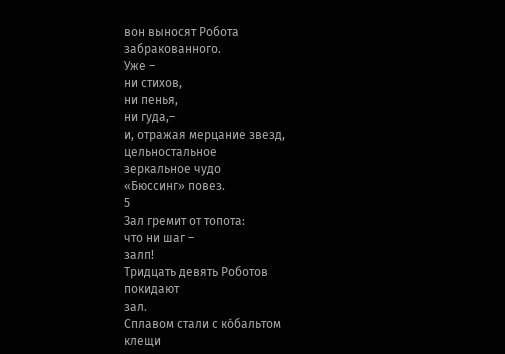вон выносят Робота
забракованного.
Уже –
ни стихов,
ни пенья,
ни гуда,–
и, отражая мерцание звезд,
цельностальное
зеркальное чудо
«Бюссинг» повез.
5
Зал гремит от топота:
что ни шаг –
залп!
Тридцать девять Роботов
покидают
зал.
Сплавом стали с ко́бальтом
клещи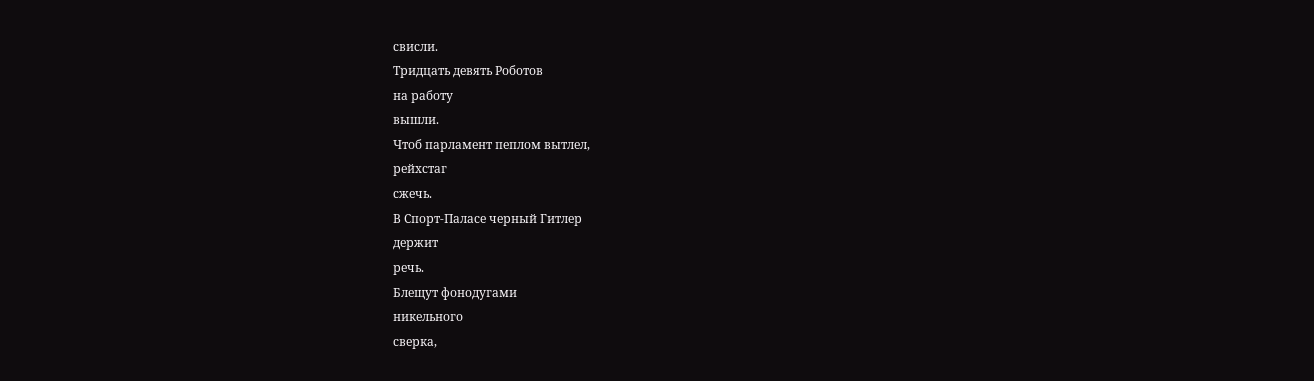свисли.
Тридцать девять Роботов
на работу
вышли.
Чтоб парламент пеплом вытлел,
рейхстаг
сжечь.
В Спорт-Паласе черный Гитлер
держит
речь.
Блещут фонодугами
никельного
сверка,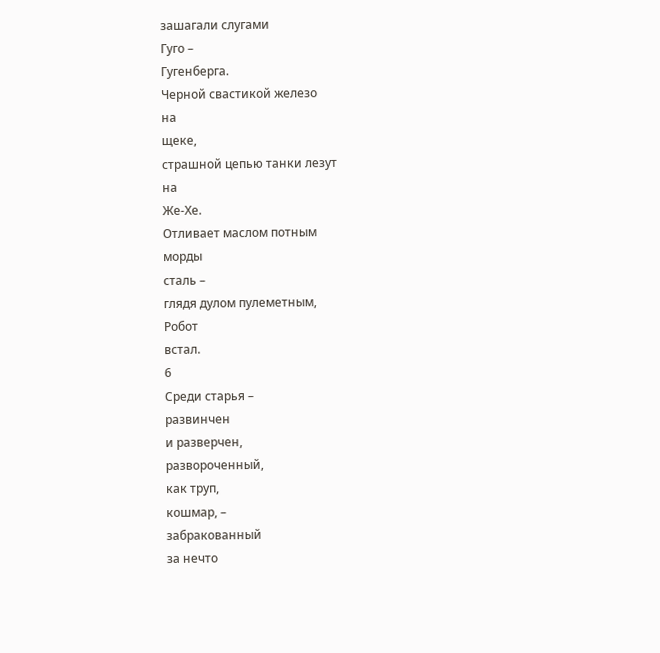зашагали слугами
Гуго –
Гугенберга.
Черной свастикой железо
на
щеке,
страшной цепью танки лезут
на
Же-Хе.
Отливает маслом потным
морды
сталь –
глядя дулом пулеметным,
Робот
встал.
6
Среди старья –
развинчен
и разверчен,
развороченный,
как труп,
кошмар, –
забракованный
за нечто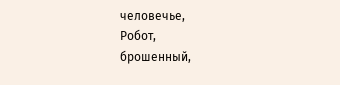человечье,
Робот,
брошенный,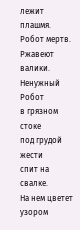лежит плашмя.
Робот мертв.
Ржавеют валики.
Ненужный Робот
в грязном стоке
под грудой жести
спит на свалке.
На нем цветет
узором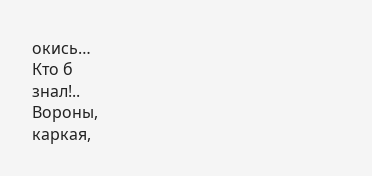окись…
Кто б
знал!..
Вороны,
каркая,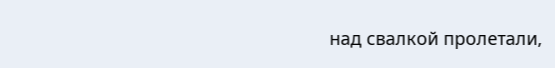над свалкой пролетали,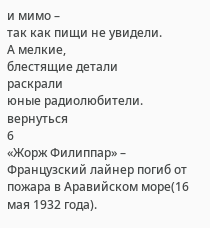и мимо –
так как пищи не увидели.
А мелкие,
блестящие детали
раскрали
юные радиолюбители.
вернуться
6
«Жорж Филиппар» – Французский лайнер погиб от пожара в Аравийском море(16 мая 1932 года).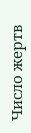Число жертв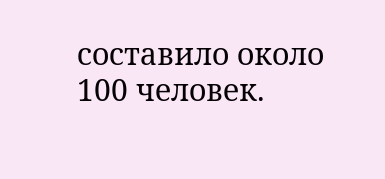составило около 100 человек.